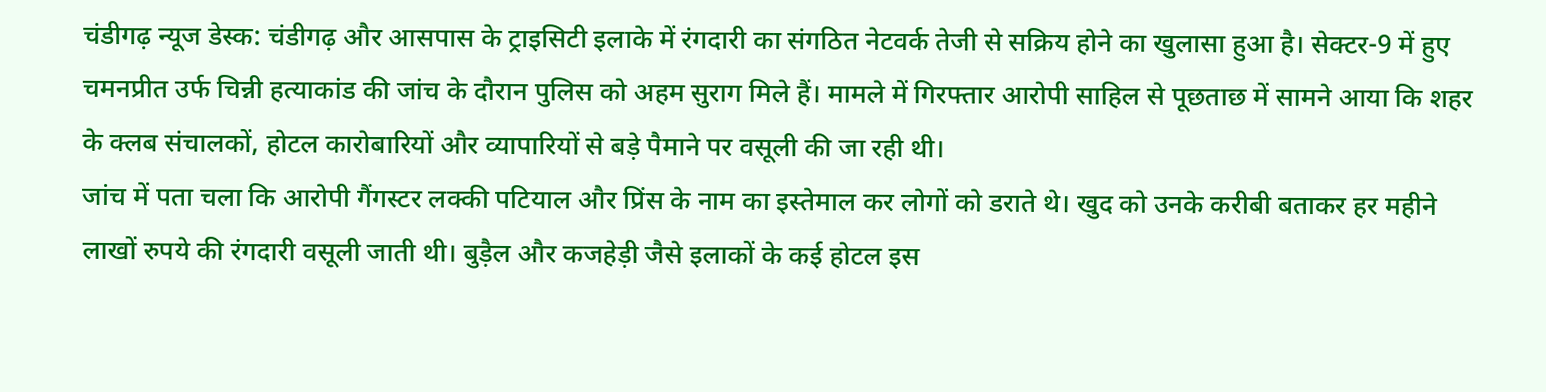चंडीगढ़ न्यूज डेस्क: चंडीगढ़ और आसपास के ट्राइसिटी इलाके में रंगदारी का संगठित नेटवर्क तेजी से सक्रिय होने का खुलासा हुआ है। सेक्टर-9 में हुए चमनप्रीत उर्फ चिन्नी हत्याकांड की जांच के दौरान पुलिस को अहम सुराग मिले हैं। मामले में गिरफ्तार आरोपी साहिल से पूछताछ में सामने आया कि शहर के क्लब संचालकों, होटल कारोबारियों और व्यापारियों से बड़े पैमाने पर वसूली की जा रही थी।
जांच में पता चला कि आरोपी गैंगस्टर लक्की पटियाल और प्रिंस के नाम का इस्तेमाल कर लोगों को डराते थे। खुद को उनके करीबी बताकर हर महीने लाखों रुपये की रंगदारी वसूली जाती थी। बुड़ैल और कजहेड़ी जैसे इलाकों के कई होटल इस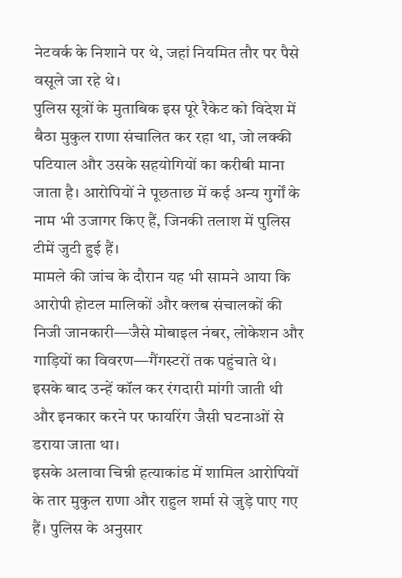नेटवर्क के निशाने पर थे, जहां नियमित तौर पर पैसे वसूले जा रहे थे।
पुलिस सूत्रों के मुताबिक इस पूरे रैकेट को विदेश में बैठा मुकुल राणा संचालित कर रहा था, जो लक्की पटियाल और उसके सहयोगियों का करीबी माना जाता है। आरोपियों ने पूछताछ में कई अन्य गुर्गों के नाम भी उजागर किए हैं, जिनकी तलाश में पुलिस टीमें जुटी हुई हैं।
मामले की जांच के दौरान यह भी सामने आया कि आरोपी होटल मालिकों और क्लब संचालकों की निजी जानकारी—जैसे मोबाइल नंबर, लोकेशन और गाड़ियों का विवरण—गैंगस्टरों तक पहुंचाते थे। इसके बाद उन्हें कॉल कर रंगदारी मांगी जाती थी और इनकार करने पर फायरिंग जैसी घटनाओं से डराया जाता था।
इसके अलावा चिन्नी हत्याकांड में शामिल आरोपियों के तार मुकुल राणा और राहुल शर्मा से जुड़े पाए गए हैं। पुलिस के अनुसार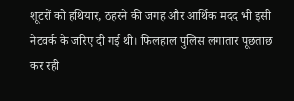शूटरों को हथियार, ठहरने की जगह और आर्थिक मदद भी इसी नेटवर्क के जरिए दी गई थी। फिलहाल पुलिस लगातार पूछताछ कर रही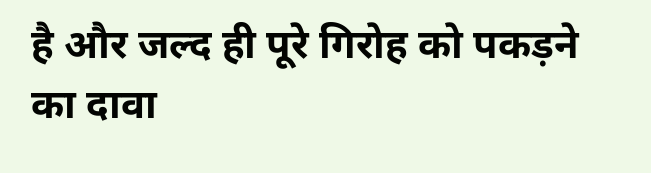है और जल्द ही पूरे गिरोह को पकड़ने का दावा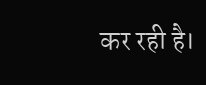कर रही है।